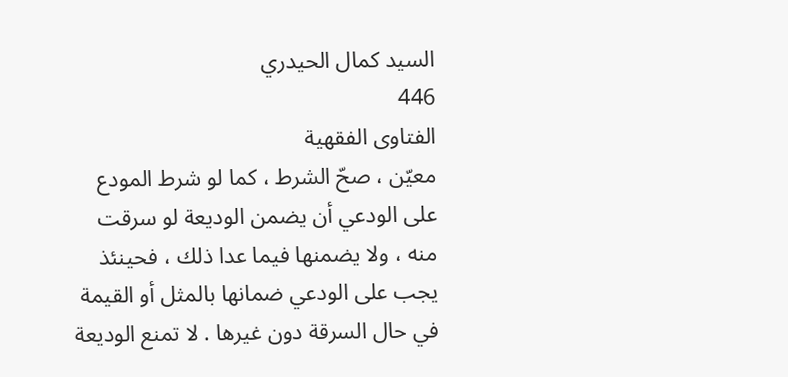السيد كمال الحيدري
446
الفتاوى الفقهية
معيّن ، صحّ الشرط ، كما لو شرط المودع على الودعي أن يضمن الوديعة لو سرقت منه ، ولا يضمنها فيما عدا ذلك ، فحينئذ يجب على الودعي ضمانها بالمثل أو القيمة في حال السرقة دون غيرها . لا تمنع الوديعة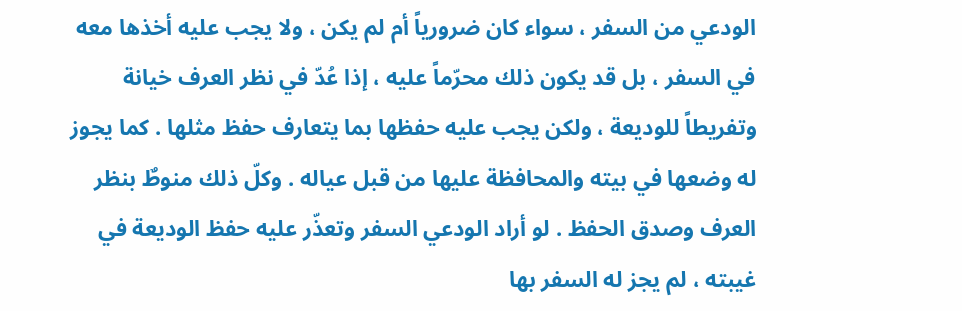الودعي من السفر ، سواء كان ضرورياً أم لم يكن ، ولا يجب عليه أخذها معه في السفر ، بل قد يكون ذلك محرّماً عليه ، إذا عُدّ في نظر العرف خيانة وتفريطاً للوديعة ، ولكن يجب عليه حفظها بما يتعارف حفظ مثلها . كما يجوز له وضعها في بيته والمحافظة عليها من قبل عياله . وكلّ ذلك منوطٌ بنظر العرف وصدق الحفظ . لو أراد الودعي السفر وتعذّر عليه حفظ الوديعة في غيبته ، لم يجز له السفر بها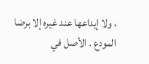، ولا إيداعها عند غيره إلا برضا المودع . الأصل في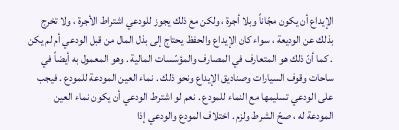الإيداع أن يكون مجّاناً وبلا أجرة ، ولكن مع ذلك يجوز للودعي اشتراط الأجرة ، ولا تخرج بذلك عن الوديعة ، سواء كان الإيداع والحفظ يحتاج إلى بذل المال من قبل الودعي أم لم يكن . كما أنّ ذلك هو المتعارف في المصارف والمؤسّسات المالية . وهو المعمول به أيضاً في ساحات وقوف السيارات وصناديق الإيداع ونحو ذلك . نماء العين المودعة للمودع . فيجب على الودعي تسليمها مع النماء للمودع . نعم لو اشترط الودعي أن يكون نماء العين المودعة له ، صحّ الشرط ولزم . اختلاف المودع والودعي إذا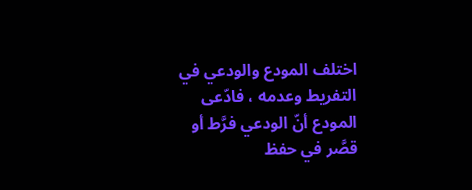اختلف المودع والودعي في التفريط وعدمه ، فادّعى المودع أنّ الودعي فرَّط أو قصَّر في حفظ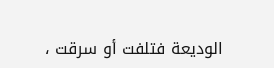الوديعة فتلفت أو سرقت ،